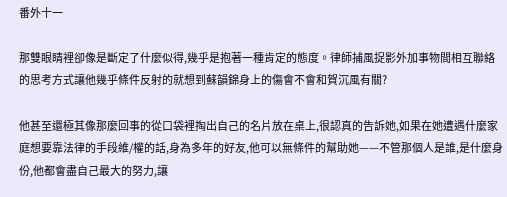番外十一

那雙眼睛裡卻像是斷定了什麼似得,幾乎是抱著一種肯定的態度。律師捕風捉影外加事物間相互聯絡的思考方式讓他幾乎條件反射的就想到蘇韻錦身上的傷會不會和賀沉風有關?

他甚至還極其像那麼回事的從口袋裡掏出自己的名片放在桌上,很認真的告訴她,如果在她遭遇什麼家庭想要靠法律的手段維/權的話,身為多年的好友,他可以無條件的幫助她——不管那個人是誰,是什麼身份,他都會盡自己最大的努力,讓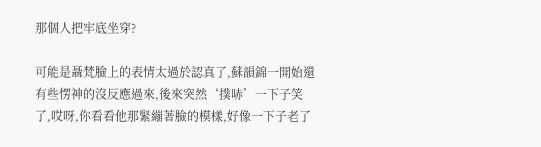那個人把牢底坐穿?

可能是聶梵臉上的表情太過於認真了,蘇韻錦一開始還有些愣神的沒反應過來,後來突然‘撲哧’一下子笑了,哎呀,你看看他那緊繃著臉的模樣,好像一下子老了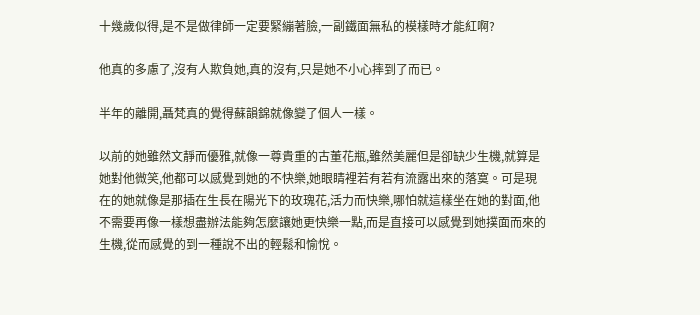十幾歲似得,是不是做律師一定要緊繃著臉,一副鐵面無私的模樣時才能紅啊?

他真的多慮了,沒有人欺負她,真的沒有,只是她不小心摔到了而已。

半年的離開,聶梵真的覺得蘇韻錦就像變了個人一樣。

以前的她雖然文靜而優雅,就像一尊貴重的古董花瓶,雖然美麗但是卻缺少生機,就算是她對他微笑,他都可以感覺到她的不快樂,她眼睛裡若有若有流露出來的落寞。可是現在的她就像是那插在生長在陽光下的玫瑰花,活力而快樂,哪怕就這樣坐在她的對面,他不需要再像一樣想盡辦法能夠怎麼讓她更快樂一點,而是直接可以感覺到她撲面而來的生機,從而感覺的到一種說不出的輕鬆和愉悅。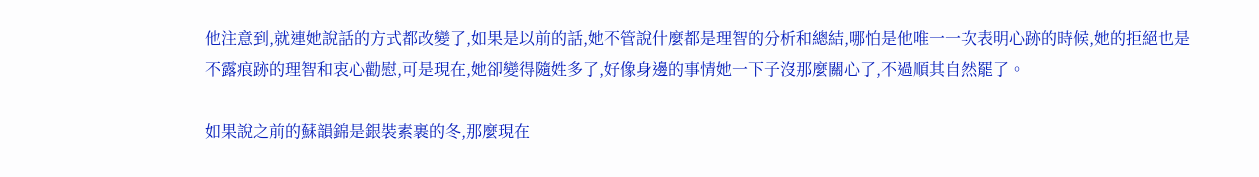他注意到,就連她說話的方式都改變了,如果是以前的話,她不管說什麼都是理智的分析和總結,哪怕是他唯一一次表明心跡的時候,她的拒絕也是不露痕跡的理智和衷心勸慰,可是現在,她卻變得隨姓多了,好像身邊的事情她一下子沒那麼關心了,不過順其自然罷了。

如果說之前的蘇韻錦是銀裝素裹的冬,那麼現在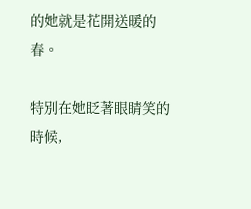的她就是花開送暖的春。

特別在她眨著眼睛笑的時候,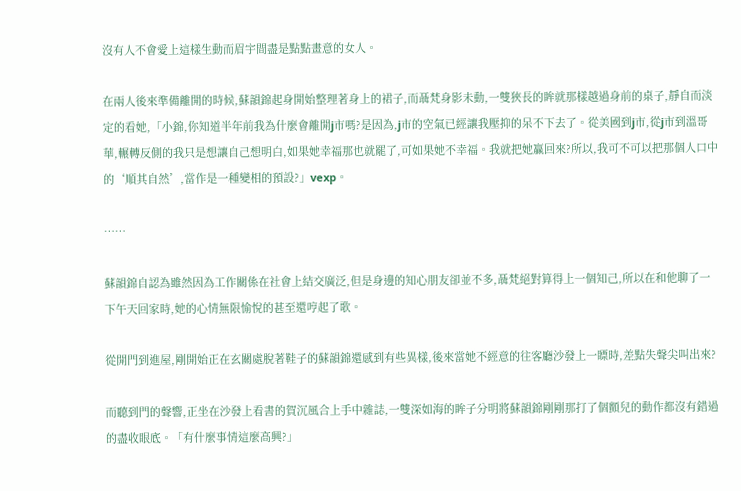沒有人不會愛上這樣生動而眉宇間盡是點點畫意的女人。

在兩人後來準備離開的時候,蘇韻錦起身開始整理著身上的裙子,而聶梵身影未動,一雙狹長的眸就那樣越過身前的桌子,靜自而淡定的看她,「小錦,你知道半年前我為什麼會離開j市嗎?是因為,j市的空氣已經讓我壓抑的呆不下去了。從美國到j市,從j市到溫哥華,輾轉反側的我只是想讓自己想明白,如果她幸福那也就罷了,可如果她不幸福。我就把她贏回來?所以,我可不可以把那個人口中的‘順其自然’,當作是一種變相的預設?」vexp。

……

蘇韻錦自認為雖然因為工作關係在社會上結交廣泛,但是身邊的知心朋友卻並不多,聶梵絕對算得上一個知己,所以在和他聊了一下午天回家時,她的心情無限愉悅的甚至還哼起了歌。

從開門到進屋,剛開始正在玄關處脫著鞋子的蘇韻錦還感到有些異樣,後來當她不經意的往客廳沙發上一瞟時,差點失聲尖叫出來?

而聽到門的聲響,正坐在沙發上看書的賀沉風合上手中雜誌,一雙深如海的眸子分明將蘇韻錦剛剛那打了個顫兒的動作都沒有錯過的盡收眼底。「有什麼事情這麼高興?」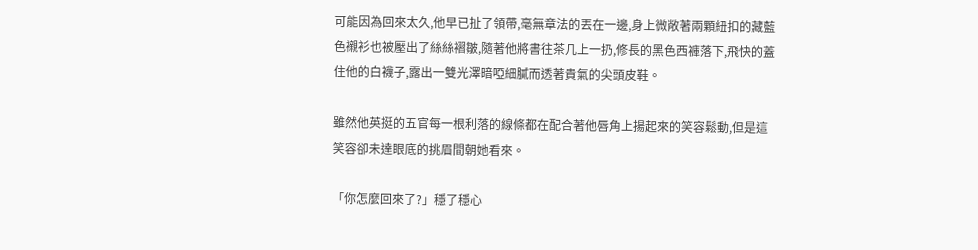可能因為回來太久,他早已扯了領帶,毫無章法的丟在一邊,身上微敞著兩顆紐扣的藏藍色襯衫也被壓出了絲絲褶皺,隨著他將書往茶几上一扔,修長的黑色西褲落下,飛快的蓋住他的白襪子,露出一雙光澤暗啞細膩而透著貴氣的尖頭皮鞋。

雖然他英挺的五官每一根利落的線條都在配合著他唇角上揚起來的笑容鬆動,但是這笑容卻未達眼底的挑眉間朝她看來。

「你怎麼回來了?」穩了穩心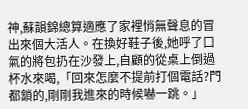神,蘇韻錦總算適應了家裡悄無聲息的冒出來個大活人。在換好鞋子後,她呼了口氣的將包扔在沙發上,自顧的從桌上倒過杯水來喝,「回來怎麼不提前打個電話?門都鎖的,剛剛我進來的時候嚇一跳。」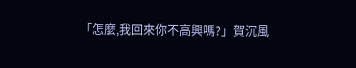「怎麼,我回來你不高興嗎?」賀沉風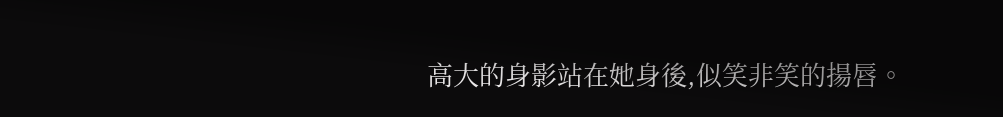高大的身影站在她身後,似笑非笑的揚唇。